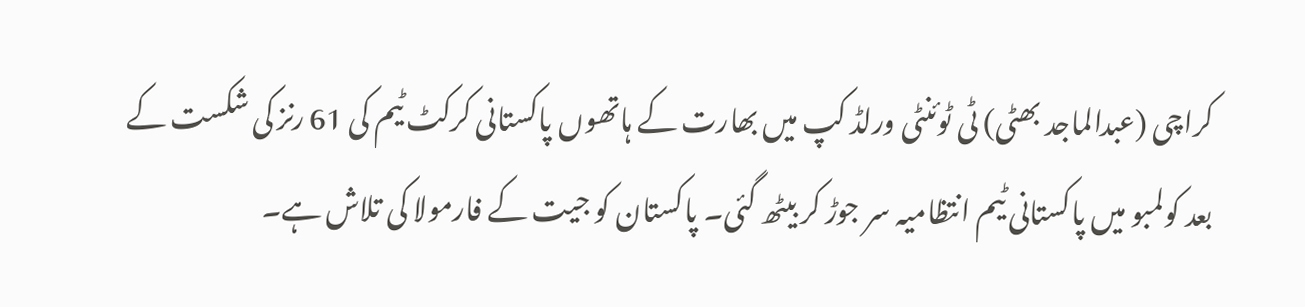کراچی (عبدالماجد بھٹی) ٹی ٹوئنٹی ورلڈ کپ میں بھارت کے ہاتھوں پاکستانی کرکٹ ٹیم کی 61 رنز کی شکست کے بعد کولمبو میں پاکستانی ٹیم انتظامیہ سر جوڑ کر بیٹھ گئی۔ پاکستان کو جیت کے فارمولا کی تلاش ہے۔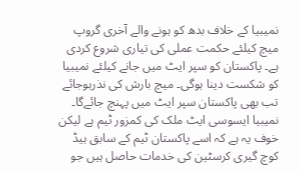نمیبیا کے خلاف بدھ کو ہونے والے آخری گروپ میچ کیلئے حکمت عملی کی تیاری شروع کردی ہے۔ پاکستان کو سپر ایٹ میں جانے کیلئے نمیبیا کو شکست دینا ہوگی۔ میچ بارش کی نذرہوجائے تب بھی پاکستان سپر ایٹ میں پہنچ جائےگا۔ نمیبیا ایسوسی ایٹ ملک کی کمزور ٹیم ہے لیکن خوف یہ ہے کہ اسے پاکستان ٹیم کے سابق ہیڈ کوچ گیری کرسٹین کی خدمات حاصل ہیں جو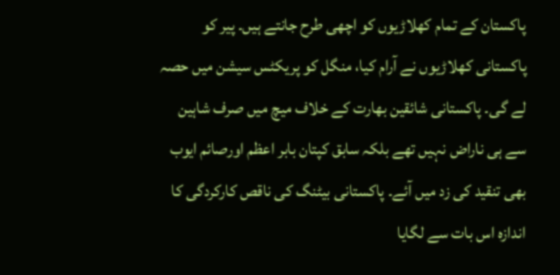پاکستان کے تمام کھلاڑیوں کو اچھی طرح جانتے ہیں۔ پیر کو پاکستانی کھلاڑیوں نے آرام کیا، منگل کو پریکٹس سیشن میں حصہ لے گی۔ پاکستانی شائقین بھارت کے خلاف میچ میں صرف شاہین سے ہی ناراض نہیں تھے بلکہ سابق کپتان بابر اعظم اورصائم ایوب بھی تنقید کی زد میں آئے۔ پاکستانی بیٹنگ کی ناقص کارکردگی کا اندازہ اس بات سے لگایا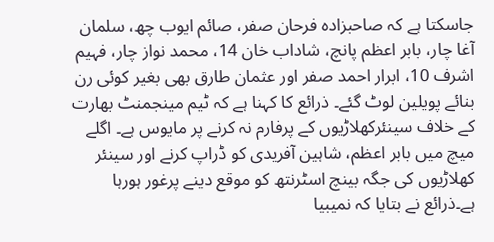جاسکتا ہے کہ صاحبزادہ فرحان صفر، صائم ایوب چھ، سلمان آغا چار، بابر اعظم پانچ، شاداب خان 14، محمد نواز چار، فہیم اشرف 10، ابرار احمد صفر اور عثمان طارق بھی بغیر کوئی رن بنائے پویلین لوٹ گئے۔ ذرائع کا کہنا ہے کہ ٹیم مینجمنٹ بھارت کے خلاف سینئرکھلاڑیوں کے پرفارم نہ کرنے پر مایوس ہے۔ اگلے میچ میں بابر اعظم، شاہین آفریدی کو ڈراپ کرنے اور سینئر کھلاڑیوں کی جگہ بینچ اسٹرنتھ کو موقع دینے پرغور ہورہا ہے۔ذرائع نے بتایا کہ نمیبیا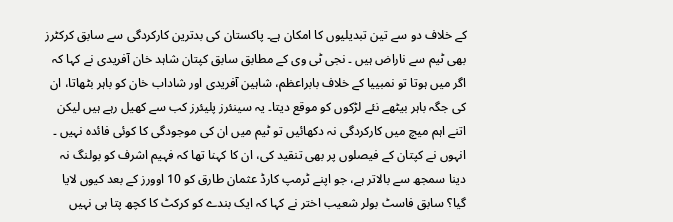کے خلاف دو سے تین تبدیلیوں کا امکان ہے۔ پاکستان کی بدترین کارکردگی سے سابق کرکٹرز بھی ٹیم سے ناراض ہیں ۔ نجی ٹی وی کے مطابق سابق کپتان شاہد خان آفریدی نے کہا کہ اگر میں ہوتا تو نمبییا کے خلاف بابراعظم، شاہین آفریدی اور شاداب خان کو باہر بٹھاتا، ان کی جگہ باہر بیٹھے نئے لڑکوں کو موقع دیتا۔ یہ سینئرز پلیئرز کب سے کھیل رہے ہیں لیکن اتنے اہم میچ میں کارکردگی نہ دکھائیں تو ٹیم میں ان کی موجودگی کا کوئی فائدہ نہیں ۔ انہوں نے کپتان کے فیصلوں پر بھی تنقید کی، ان کا کہنا تھا کہ فہیم اشرف کو بولنگ نہ دینا سمجھ سے بالاتر ہے، جو اپنے ٹرمپ کارڈ عثمان طارق کو 10 اوورز کے بعد کیوں لایا گیا؟ سابق فاسٹ بولر شعیب اختر نے کہا کہ ایک بندے کو کرکٹ کا کچھ پتا ہی نہیں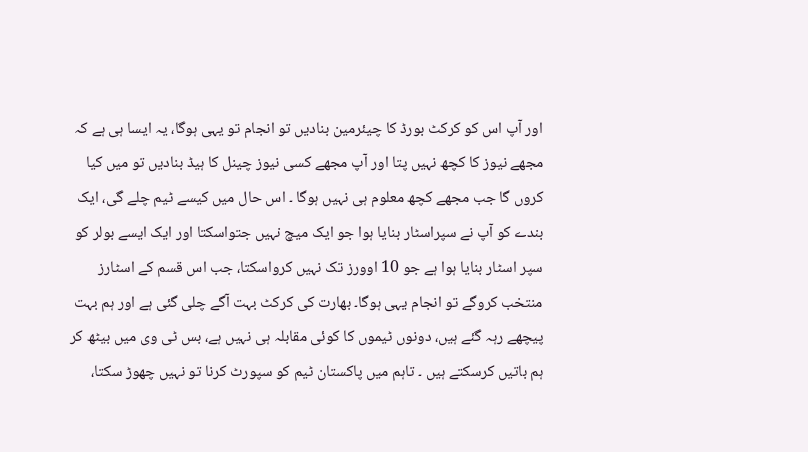اور آپ اس کو کرکٹ بورڈ کا چیئرمین بنادیں تو انجام تو یہی ہوگا، یہ ایسا ہی ہے کہ مجھے نیوز کا کچھ نہیں پتا اور آپ مجھے کسی نیوز چینل کا ہیڈ بنادیں تو میں کیا کروں گا جب مجھے کچھ معلوم ہی نہیں ہوگا ۔ اس حال میں کیسے ٹیم چلے گی، ایک بندے کو آپ نے سپراسٹار بنایا ہوا جو ایک میچ نہیں جتواسکتا اور ایک ایسے بولر کو سپر اسٹار بنایا ہوا ہے جو 10 اوورز تک نہیں کرواسکتا، جب اس قسم کے اسٹارز منتخب کروگے تو انجام یہی ہوگا۔ بھارت کی کرکٹ بہت آگے چلی گئی ہے اور ہم بہت پیچھے رہہ گئے ہیں، دونوں ٹیموں کا کوئی مقابلہ ہی نہیں ہے، بس ٹی وی میں بیٹھ کر ہم باتیں کرسکتے ہیں ۔ تاہم میں پاکستان ٹیم کو سپورٹ کرنا تو نہیں چھوڑ سکتا،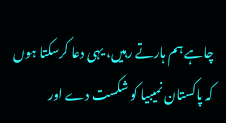چاہے ہم ہارتے رہیں، یہی دعا کرسکتا ہوں کہ پاکستان نمیبیا کو شکست دے اور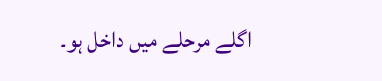اگلے مرحلے میں داخل ہو۔